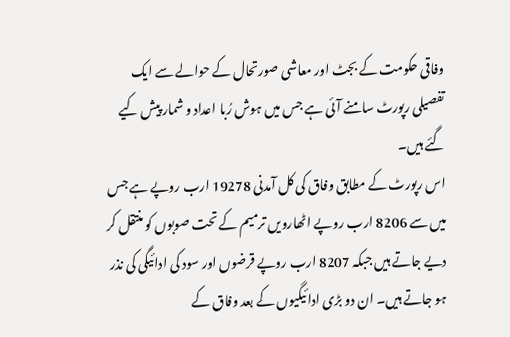وفاقی حکومت کے بجٹ اور معاشی صورتحال کے حوالے سے ایک تفصیلی رپورٹ سامنے آئی ہے جس میں ہوش رُبا اعداد و شمار پیش کیے گئے ہیں۔
اس رپورٹ کے مطابق وفاق کی کل آمدنی 19278 ارب روپے ہے جس میں سے 8206 ارب روپے اٹھارویں ترمیم کے تحت صوبوں کو منتقل کر دیے جاتے ہیں جبکہ 8207 ارب روپے قرضوں اور سود کی ادائیگی کی نذر ہو جاتے ہیں۔ ان دو بڑی ادائیگیوں کے بعد وفاق کے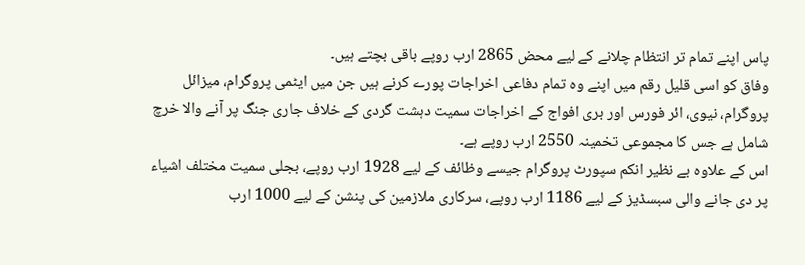پاس اپنے تمام تر انتظام چلانے کے لیے محض 2865 ارب روپے باقی بچتے ہیں۔
وفاق کو اسی قلیل رقم میں اپنے وہ تمام دفاعی اخراجات پورے کرنے ہیں جن میں ایٹمی پروگرام، میزائل پروگرام، نیوی، ائر فورس اور بری افواج کے اخراجات سمیت دہشت گردی کے خلاف جاری جنگ پر آنے والا خرچ شامل ہے جس کا مجموعی تخمینہ 2550 ارب روپے ہے۔
اس کے علاوہ بے نظیر انکم سپورٹ پروگرام جیسے وظائف کے لیے 1928 ارب روپے، بجلی سمیت مختلف اشیاء پر دی جانے والی سبسڈیز کے لیے 1186 ارب روپے، سرکاری ملازمین کی پنشن کے لیے 1000 ارب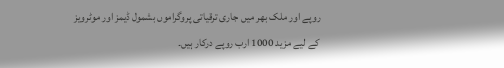روپے اور ملک بھر میں جاری ترقیاتی پروگراموں بشمول ڈیمز اور موٹرویز کے لیے مزید 1000 ارب روپے درکار ہیں۔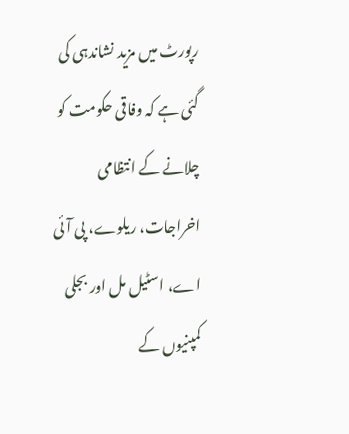رپورٹ میں مزید نشاندہی کی گئی ہے کہ وفاقی حکومت کو چلانے کے انتظامی اخراجات، ریلوے، پی آئی اے، اسٹیل مل اور بجلی کمپنیوں کے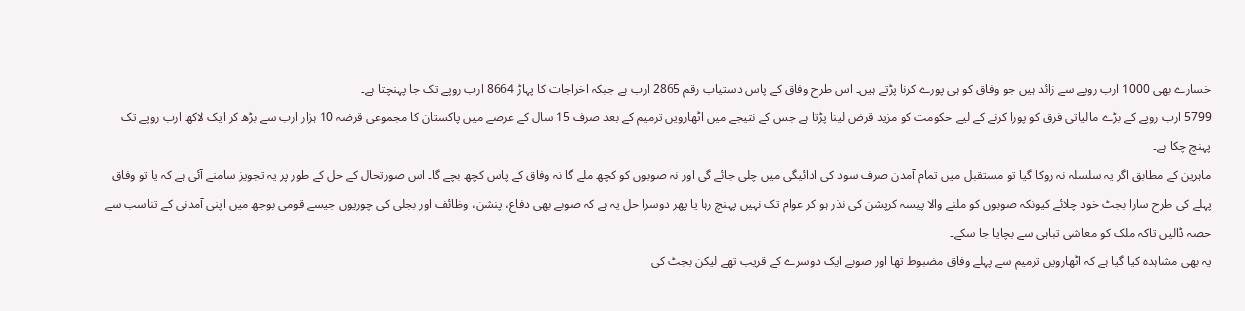خسارے بھی 1000 ارب روپے سے زائد ہیں جو وفاق کو ہی پورے کرنا پڑتے ہیں۔ اس طرح وفاق کے پاس دستیاب رقم 2865 ارب ہے جبکہ اخراجات کا پہاڑ 8664 ارب روپے تک جا پہنچتا ہے۔
5799 ارب روپے کے بڑے مالیاتی فرق کو پورا کرنے کے لیے حکومت کو مزید قرض لینا پڑتا ہے جس کے نتیجے میں اٹھارویں ترمیم کے بعد صرف 15 سال کے عرصے میں پاکستان کا مجموعی قرضہ 10 ہزار ارب سے بڑھ کر ایک لاکھ ارب روپے تک پہنچ چکا ہے۔
ماہرین کے مطابق اگر یہ سلسلہ نہ روکا گیا تو مستقبل میں تمام آمدن صرف سود کی ادائیگی میں چلی جائے گی اور نہ صوبوں کو کچھ ملے گا نہ وفاق کے پاس کچھ بچے گا۔ اس صورتحال کے حل کے طور پر یہ تجویز سامنے آئی ہے کہ یا تو وفاق پہلے کی طرح سارا بجٹ خود چلائے کیونکہ صوبوں کو ملنے والا پیسہ کرپشن کی نذر ہو کر عوام تک نہیں پہنچ رہا یا پھر دوسرا حل یہ ہے کہ صوبے بھی دفاع، پنشن، وظائف اور بجلی کی چوریوں جیسے قومی بوجھ میں اپنی آمدنی کے تناسب سے حصہ ڈالیں تاکہ ملک کو معاشی تباہی سے بچایا جا سکے۔
یہ بھی مشاہدہ کیا گیا ہے کہ اٹھارویں ترمیم سے پہلے وفاق مضبوط تھا اور صوبے ایک دوسرے کے قریب تھے لیکن بجٹ کی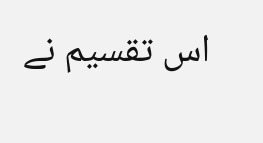اس تقسیم نے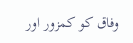وفاق کو کمزور اور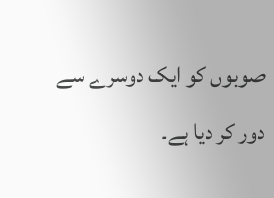صوبوں کو ایک دوسرے سے دور کر دیا ہے۔